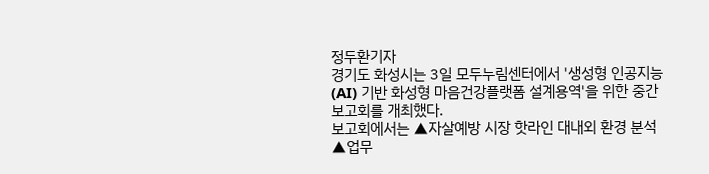정두환기자
경기도 화성시는 3일 모두누림센터에서 '생성형 인공지능(AI) 기반 화성형 마음건강플랫폼 설계용역'을 위한 중간보고회를 개최했다.
보고회에서는 ▲자살예방 시장 핫라인 대내외 환경 분석 ▲업무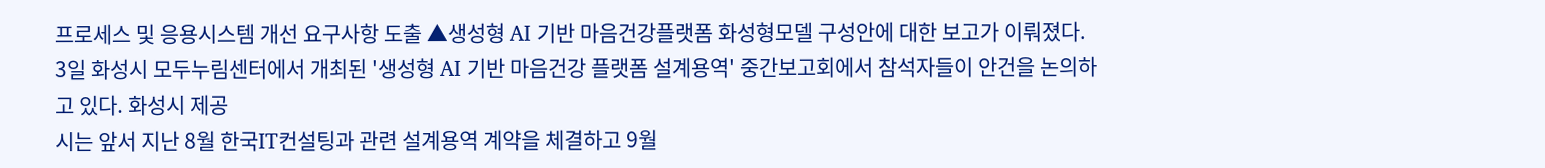프로세스 및 응용시스템 개선 요구사항 도출 ▲생성형 AI 기반 마음건강플랫폼 화성형모델 구성안에 대한 보고가 이뤄졌다.
3일 화성시 모두누림센터에서 개최된 '생성형 AI 기반 마음건강 플랫폼 설계용역' 중간보고회에서 참석자들이 안건을 논의하고 있다. 화성시 제공
시는 앞서 지난 8월 한국IT컨설팅과 관련 설계용역 계약을 체결하고 9월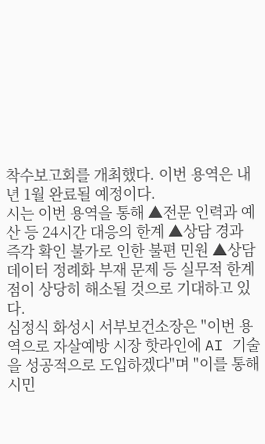착수보고회를 개최했다. 이번 용역은 내년 1월 완료될 예정이다.
시는 이번 용역을 통해 ▲전문 인력과 예산 등 24시간 대응의 한계 ▲상담 경과 즉각 확인 불가로 인한 불편 민원 ▲상담 데이터 정례화 부재 문제 등 실무적 한계점이 상당히 해소될 것으로 기대하고 있다.
심정식 화성시 서부보건소장은 "이번 용역으로 자살예방 시장 핫라인에 AI 기술을 성공적으로 도입하겠다"며 "이를 통해 시민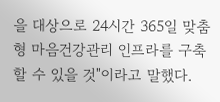을 대상으로 24시간 365일 맞춤형 마음건강관리 인프라를 구축할 수 있을 것"이라고 말했다.